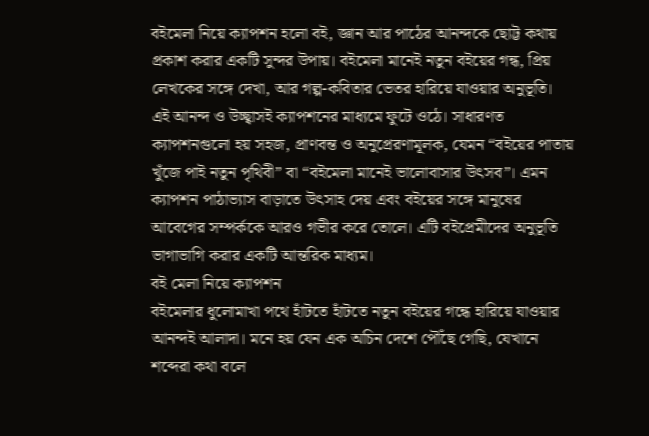বইমেলা নিয়ে ক্যাপশন হলো বই, জ্ঞান আর পাঠের আনন্দকে ছোট্ট কথায় প্রকাশ করার একটি সুন্দর উপায়। বইমেলা মানেই নতুন বইয়ের গন্ধ, প্রিয় লেখকের সঙ্গে দেখা, আর গল্প-কবিতার ভেতর হারিয়ে যাওয়ার অনুভূতি।
এই আনন্দ ও উচ্ছ্বাসই ক্যাপশনের মাধ্যমে ফুটে ওঠে। সাধারণত ক্যাপশনগুলো হয় সহজ, প্রাণবন্ত ও অনুপ্রেরণামূলক, যেমন “বইয়ের পাতায় খুঁজে পাই নতুন পৃথিবী” বা “বইমেলা মানেই ভালোবাসার উৎসব”। এমন ক্যাপশন পাঠাভ্যাস বাড়াতে উৎসাহ দেয় এবং বইয়ের সঙ্গে মানুষের আবেগের সম্পর্ককে আরও গভীর করে তোলে। এটি বইপ্রেমীদের অনুভূতি ভাগাভাগি করার একটি আন্তরিক মাধ্যম।
বই মেলা নিয়ে ক্যাপশন
বইমেলার ধুলোমাখা পথে হাঁটতে হাঁটতে নতুন বইয়ের গন্ধে হারিয়ে যাওয়ার আনন্দই আলাদা। মনে হয় যেন এক অচিন দেশে পৌঁছে গেছি, যেখানে শব্দেরা কথা বলে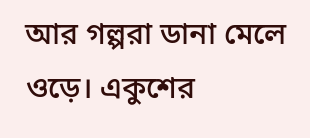আর গল্পরা ডানা মেলে ওড়ে। একুশের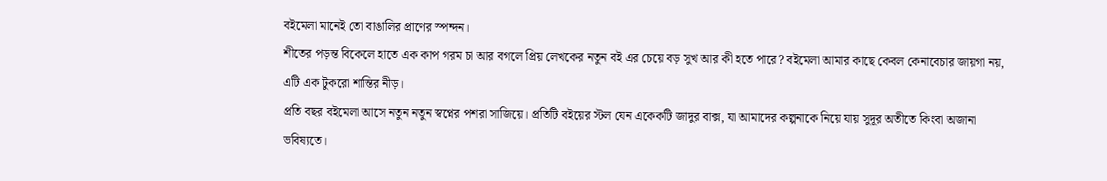বইমেলা মানেই তো বাঙালির প্রাণের স্পন্দন।
শীতের পড়ন্ত বিকেলে হাতে এক কাপ গরম চা আর বগলে প্রিয় লেখকের নতুন বই এর চেয়ে বড় সুখ আর কী হতে পারে? বইমেলা আমার কাছে কেবল কেনাবেচার জায়গা নয়, এটি এক টুকরো শান্তির নীড়।
প্রতি বছর বইমেলা আসে নতুন নতুন স্বপ্নের পশরা সাজিয়ে। প্রতিটি বইয়ের স্টল যেন একেকটি জাদুর বাক্স, যা আমাদের কল্পনাকে নিয়ে যায় সুদূর অতীতে কিংবা অজানা ভবিষ্যতে।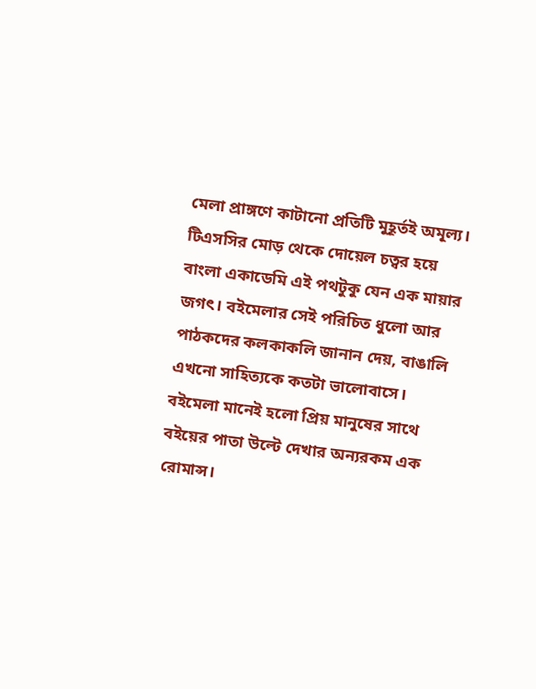মেলা প্রাঙ্গণে কাটানো প্রতিটি মুহূর্তই অমূল্য।
টিএসসির মোড় থেকে দোয়েল চত্বর হয়ে বাংলা একাডেমি এই পথটুকু যেন এক মায়ার জগৎ। বইমেলার সেই পরিচিত ধুলো আর পাঠকদের কলকাকলি জানান দেয়, বাঙালি এখনো সাহিত্যকে কতটা ভালোবাসে।
বইমেলা মানেই হলো প্রিয় মানুষের সাথে বইয়ের পাতা উল্টে দেখার অন্যরকম এক রোমান্স।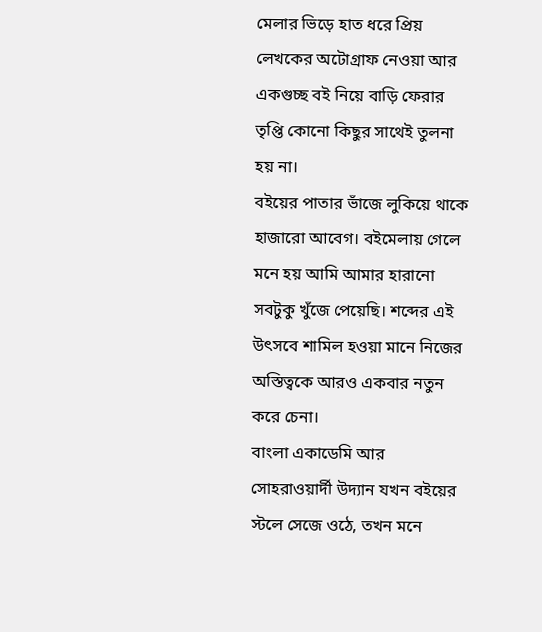মেলার ভিড়ে হাত ধরে প্রিয় লেখকের অটোগ্রাফ নেওয়া আর একগুচ্ছ বই নিয়ে বাড়ি ফেরার তৃপ্তি কোনো কিছুর সাথেই তুলনা হয় না।
বইয়ের পাতার ভাঁজে লুকিয়ে থাকে হাজারো আবেগ। বইমেলায় গেলে মনে হয় আমি আমার হারানো সবটুকু খুঁজে পেয়েছি। শব্দের এই উৎসবে শামিল হওয়া মানে নিজের অস্তিত্বকে আরও একবার নতুন করে চেনা।
বাংলা একাডেমি আর সোহরাওয়ার্দী উদ্যান যখন বইয়ের স্টলে সেজে ওঠে, তখন মনে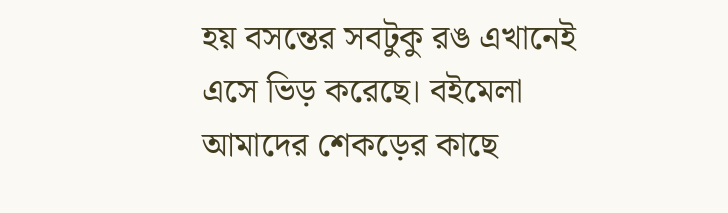হয় বসন্তের সবটুকু রঙ এখানেই এসে ভিড় করেছে। বইমেলা আমাদের শেকড়ের কাছে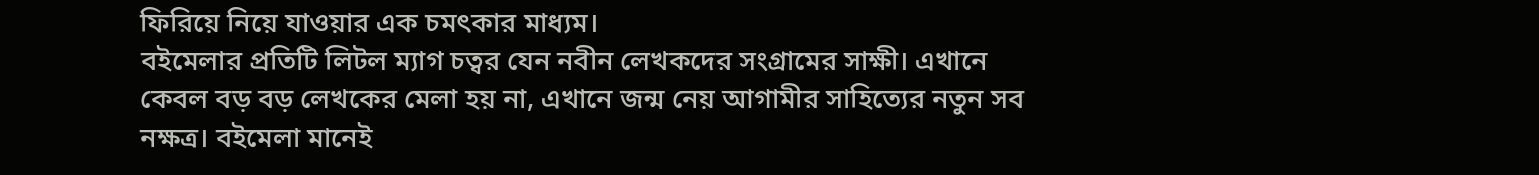ফিরিয়ে নিয়ে যাওয়ার এক চমৎকার মাধ্যম।
বইমেলার প্রতিটি লিটল ম্যাগ চত্বর যেন নবীন লেখকদের সংগ্রামের সাক্ষী। এখানে কেবল বড় বড় লেখকের মেলা হয় না, এখানে জন্ম নেয় আগামীর সাহিত্যের নতুন সব নক্ষত্র। বইমেলা মানেই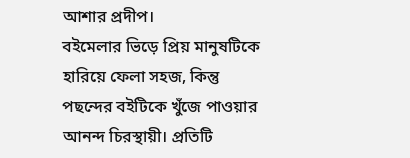আশার প্রদীপ।
বইমেলার ভিড়ে প্রিয় মানুষটিকে হারিয়ে ফেলা সহজ, কিন্তু পছন্দের বইটিকে খুঁজে পাওয়ার আনন্দ চিরস্থায়ী। প্রতিটি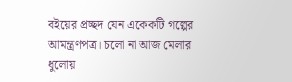বইয়ের প্রচ্ছদ যেন একেকটি গল্পের আমন্ত্রণপত্র। চলো না আজ মেলার ধুলোয়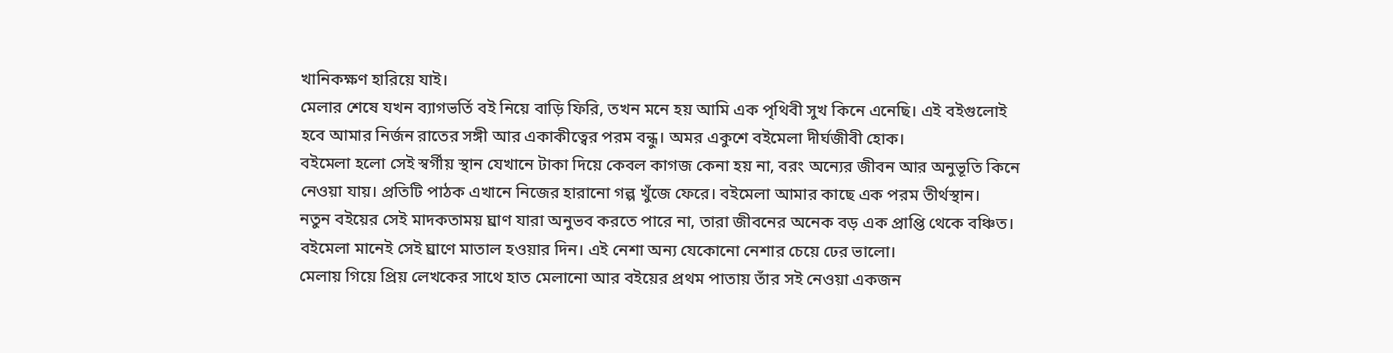খানিকক্ষণ হারিয়ে যাই।
মেলার শেষে যখন ব্যাগভর্তি বই নিয়ে বাড়ি ফিরি, তখন মনে হয় আমি এক পৃথিবী সুখ কিনে এনেছি। এই বইগুলোই হবে আমার নির্জন রাতের সঙ্গী আর একাকীত্বের পরম বন্ধু। অমর একুশে বইমেলা দীর্ঘজীবী হোক।
বইমেলা হলো সেই স্বর্গীয় স্থান যেখানে টাকা দিয়ে কেবল কাগজ কেনা হয় না, বরং অন্যের জীবন আর অনুভূতি কিনে নেওয়া যায়। প্রতিটি পাঠক এখানে নিজের হারানো গল্প খুঁজে ফেরে। বইমেলা আমার কাছে এক পরম তীর্থস্থান।
নতুন বইয়ের সেই মাদকতাময় ঘ্রাণ যারা অনুভব করতে পারে না, তারা জীবনের অনেক বড় এক প্রাপ্তি থেকে বঞ্চিত। বইমেলা মানেই সেই ঘ্রাণে মাতাল হওয়ার দিন। এই নেশা অন্য যেকোনো নেশার চেয়ে ঢের ভালো।
মেলায় গিয়ে প্রিয় লেখকের সাথে হাত মেলানো আর বইয়ের প্রথম পাতায় তাঁর সই নেওয়া একজন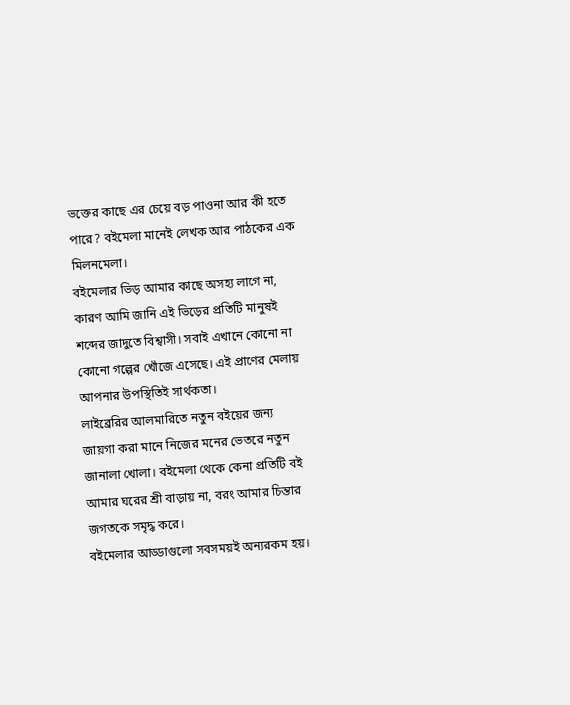ভক্তের কাছে এর চেয়ে বড় পাওনা আর কী হতে পারে? বইমেলা মানেই লেখক আর পাঠকের এক মিলনমেলা।
বইমেলার ভিড় আমার কাছে অসহ্য লাগে না, কারণ আমি জানি এই ভিড়ের প্রতিটি মানুষই শব্দের জাদুতে বিশ্বাসী। সবাই এখানে কোনো না কোনো গল্পের খোঁজে এসেছে। এই প্রাণের মেলায় আপনার উপস্থিতিই সার্থকতা।
লাইব্রেরির আলমারিতে নতুন বইয়ের জন্য জায়গা করা মানে নিজের মনের ভেতরে নতুন জানালা খোলা। বইমেলা থেকে কেনা প্রতিটি বই আমার ঘরের শ্রী বাড়ায় না, বরং আমার চিন্তার জগতকে সমৃদ্ধ করে।
বইমেলার আড্ডাগুলো সবসময়ই অন্যরকম হয়।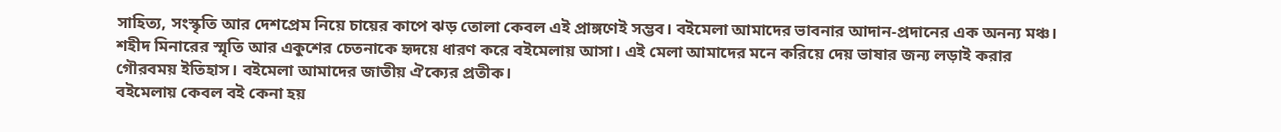সাহিত্য, সংস্কৃতি আর দেশপ্রেম নিয়ে চায়ের কাপে ঝড় তোলা কেবল এই প্রাঙ্গণেই সম্ভব। বইমেলা আমাদের ভাবনার আদান-প্রদানের এক অনন্য মঞ্চ।
শহীদ মিনারের স্মৃতি আর একুশের চেতনাকে হৃদয়ে ধারণ করে বইমেলায় আসা। এই মেলা আমাদের মনে করিয়ে দেয় ভাষার জন্য লড়াই করার গৌরবময় ইতিহাস। বইমেলা আমাদের জাতীয় ঐক্যের প্রতীক।
বইমেলায় কেবল বই কেনা হয়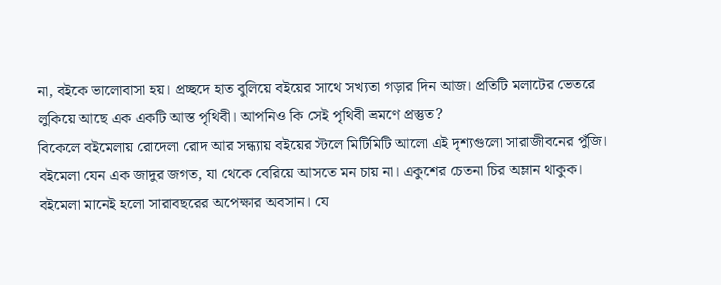না, বইকে ভালোবাসা হয়। প্রচ্ছদে হাত বুলিয়ে বইয়ের সাথে সখ্যতা গড়ার দিন আজ। প্রতিটি মলাটের ভেতরে লুকিয়ে আছে এক একটি আস্ত পৃথিবী। আপনিও কি সেই পৃথিবী ভ্রমণে প্রস্তুত?
বিকেলে বইমেলায় রোদেলা রোদ আর সন্ধ্যায় বইয়ের স্টলে মিটিমিটি আলো এই দৃশ্যগুলো সারাজীবনের পুঁজি। বইমেলা যেন এক জাদুর জগত, যা থেকে বেরিয়ে আসতে মন চায় না। একুশের চেতনা চির অম্লান থাকুক।
বইমেলা মানেই হলো সারাবছরের অপেক্ষার অবসান। যে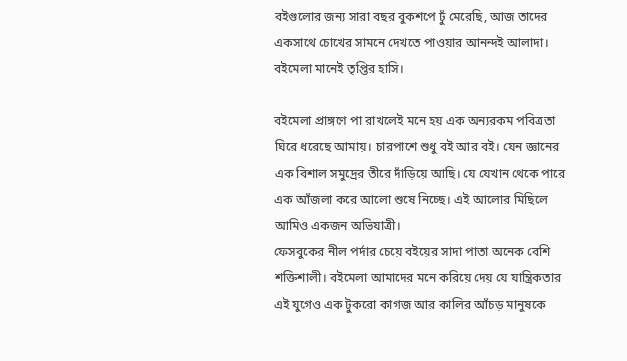বইগুলোর জন্য সারা বছর বুকশপে ঢুঁ মেরেছি, আজ তাদের একসাথে চোখের সামনে দেখতে পাওয়ার আনন্দই আলাদা। বইমেলা মানেই তৃপ্তির হাসি।

বইমেলা প্রাঙ্গণে পা রাখলেই মনে হয় এক অন্যরকম পবিত্রতা ঘিরে ধরেছে আমায়। চারপাশে শুধু বই আর বই। যেন জ্ঞানের এক বিশাল সমুদ্রের তীরে দাঁড়িয়ে আছি। যে যেখান থেকে পারে এক আঁজলা করে আলো শুষে নিচ্ছে। এই আলোর মিছিলে আমিও একজন অভিযাত্রী।
ফেসবুকের নীল পর্দার চেয়ে বইয়ের সাদা পাতা অনেক বেশি শক্তিশালী। বইমেলা আমাদের মনে করিয়ে দেয় যে যান্ত্রিকতার এই যুগেও এক টুকরো কাগজ আর কালির আঁচড় মানুষকে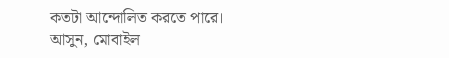কতটা আন্দোলিত করতে পারে। আসুন, মোবাইল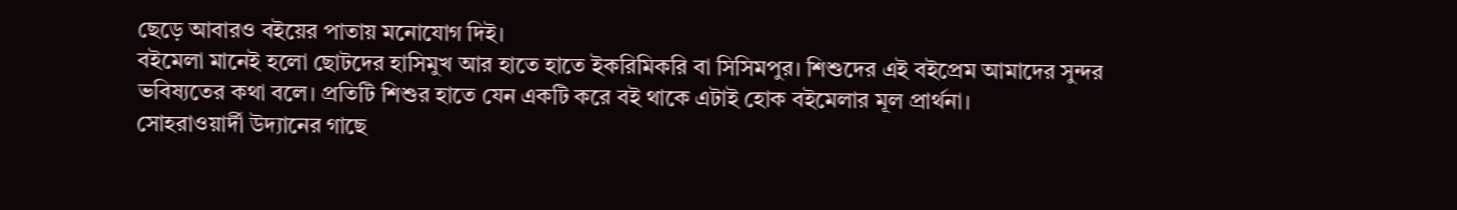ছেড়ে আবারও বইয়ের পাতায় মনোযোগ দিই।
বইমেলা মানেই হলো ছোটদের হাসিমুখ আর হাতে হাতে ইকরিমিকরি বা সিসিমপুর। শিশুদের এই বইপ্রেম আমাদের সুন্দর ভবিষ্যতের কথা বলে। প্রতিটি শিশুর হাতে যেন একটি করে বই থাকে এটাই হোক বইমেলার মূল প্রার্থনা।
সোহরাওয়ার্দী উদ্যানের গাছে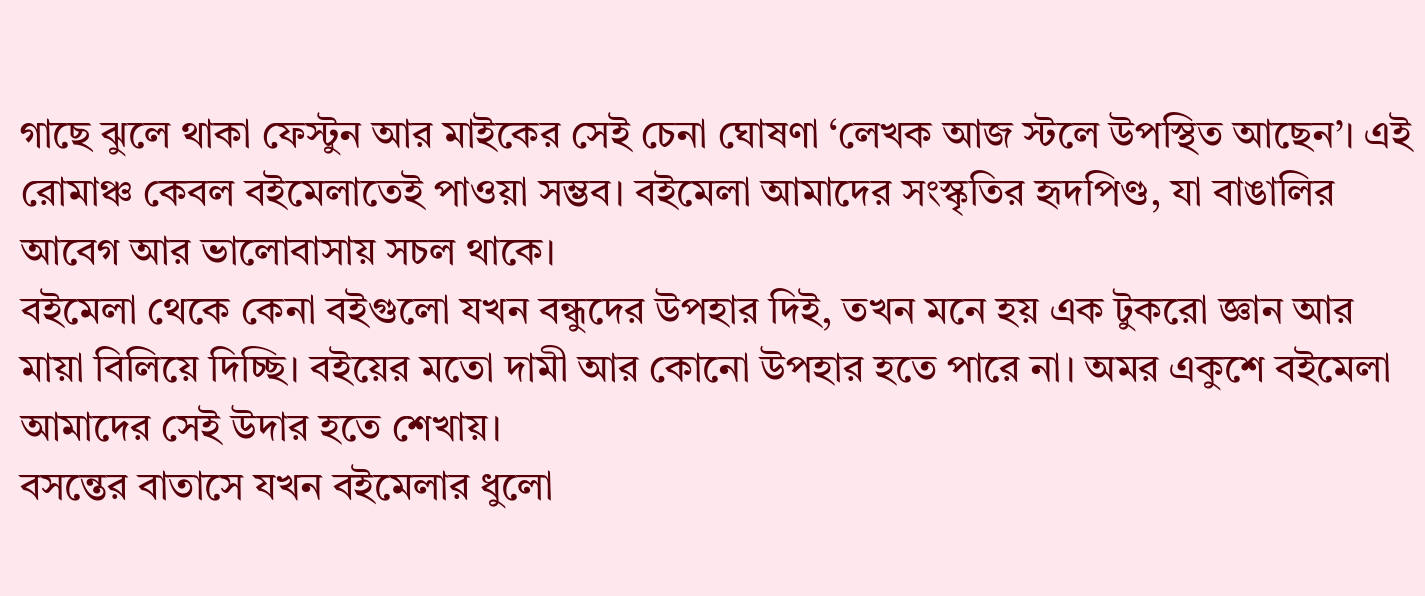গাছে ঝুলে থাকা ফেস্টুন আর মাইকের সেই চেনা ঘোষণা ‘লেখক আজ স্টলে উপস্থিত আছেন’। এই রোমাঞ্চ কেবল বইমেলাতেই পাওয়া সম্ভব। বইমেলা আমাদের সংস্কৃতির হৃদপিণ্ড, যা বাঙালির আবেগ আর ভালোবাসায় সচল থাকে।
বইমেলা থেকে কেনা বইগুলো যখন বন্ধুদের উপহার দিই, তখন মনে হয় এক টুকরো জ্ঞান আর মায়া বিলিয়ে দিচ্ছি। বইয়ের মতো দামী আর কোনো উপহার হতে পারে না। অমর একুশে বইমেলা আমাদের সেই উদার হতে শেখায়।
বসন্তের বাতাসে যখন বইমেলার ধুলো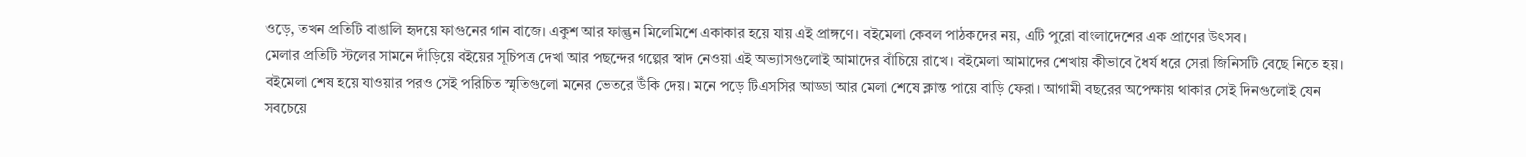ওড়ে, তখন প্রতিটি বাঙালি হৃদয়ে ফাগুনের গান বাজে। একুশ আর ফাল্গুন মিলেমিশে একাকার হয়ে যায় এই প্রাঙ্গণে। বইমেলা কেবল পাঠকদের নয়, এটি পুরো বাংলাদেশের এক প্রাণের উৎসব।
মেলার প্রতিটি স্টলের সামনে দাঁড়িয়ে বইয়ের সূচিপত্র দেখা আর পছন্দের গল্পের স্বাদ নেওয়া এই অভ্যাসগুলোই আমাদের বাঁচিয়ে রাখে। বইমেলা আমাদের শেখায় কীভাবে ধৈর্য ধরে সেরা জিনিসটি বেছে নিতে হয়।
বইমেলা শেষ হয়ে যাওয়ার পরও সেই পরিচিত স্মৃতিগুলো মনের ভেতরে উঁকি দেয়। মনে পড়ে টিএসসির আড্ডা আর মেলা শেষে ক্লান্ত পায়ে বাড়ি ফেরা। আগামী বছরের অপেক্ষায় থাকার সেই দিনগুলোই যেন সবচেয়ে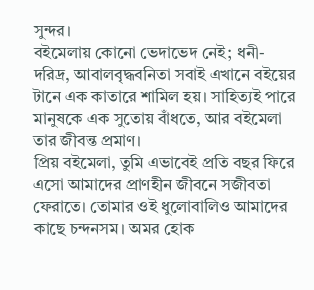সুন্দর।
বইমেলায় কোনো ভেদাভেদ নেই; ধনী-দরিদ্র, আবালবৃদ্ধবনিতা সবাই এখানে বইয়ের টানে এক কাতারে শামিল হয়। সাহিত্যই পারে মানুষকে এক সুতোয় বাঁধতে, আর বইমেলা তার জীবন্ত প্রমাণ।
প্রিয় বইমেলা, তুমি এভাবেই প্রতি বছর ফিরে এসো আমাদের প্রাণহীন জীবনে সজীবতা ফেরাতে। তোমার ওই ধুলোবালিও আমাদের কাছে চন্দনসম। অমর হোক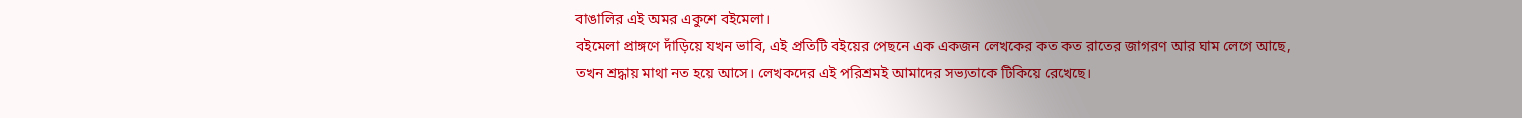বাঙালির এই অমর একুশে বইমেলা।
বইমেলা প্রাঙ্গণে দাঁড়িয়ে যখন ভাবি, এই প্রতিটি বইয়ের পেছনে এক একজন লেখকের কত কত রাতের জাগরণ আর ঘাম লেগে আছে, তখন শ্রদ্ধায় মাথা নত হয়ে আসে। লেখকদের এই পরিশ্রমই আমাদের সভ্যতাকে টিকিয়ে রেখেছে।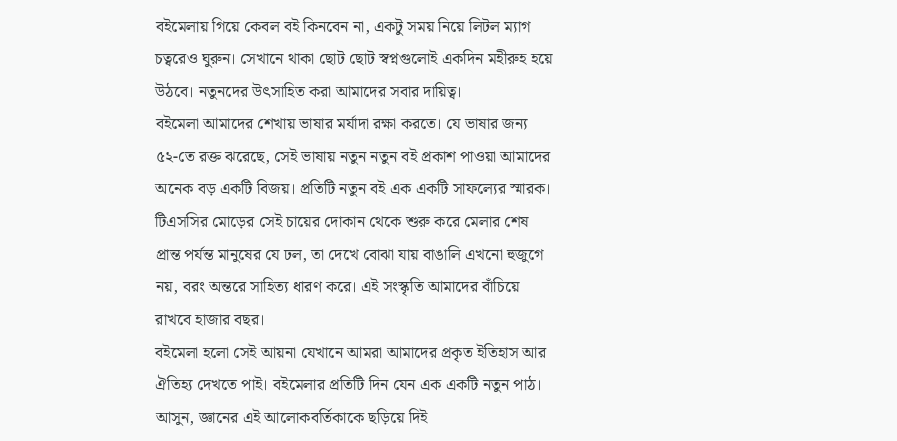বইমেলায় গিয়ে কেবল বই কিনবেন না, একটু সময় নিয়ে লিটল ম্যাগ চত্বরেও ঘুরুন। সেখানে থাকা ছোট ছোট স্বপ্নগুলোই একদিন মহীরুহ হয়ে উঠবে। নতুনদের উৎসাহিত করা আমাদের সবার দায়িত্ব।
বইমেলা আমাদের শেখায় ভাষার মর্যাদা রক্ষা করতে। যে ভাষার জন্য ৫২-তে রক্ত ঝরেছে, সেই ভাষায় নতুন নতুন বই প্রকাশ পাওয়া আমাদের অনেক বড় একটি বিজয়। প্রতিটি নতুন বই এক একটি সাফল্যের স্মারক।
টিএসসির মোড়ের সেই চায়ের দোকান থেকে শুরু করে মেলার শেষ প্রান্ত পর্যন্ত মানুষের যে ঢল, তা দেখে বোঝা যায় বাঙালি এখনো হুজুগে নয়, বরং অন্তরে সাহিত্য ধারণ করে। এই সংস্কৃতি আমাদের বাঁচিয়ে রাখবে হাজার বছর।
বইমেলা হলো সেই আয়না যেখানে আমরা আমাদের প্রকৃত ইতিহাস আর ঐতিহ্য দেখতে পাই। বইমেলার প্রতিটি দিন যেন এক একটি নতুন পাঠ। আসুন, জ্ঞানের এই আলোকবর্তিকাকে ছড়িয়ে দিই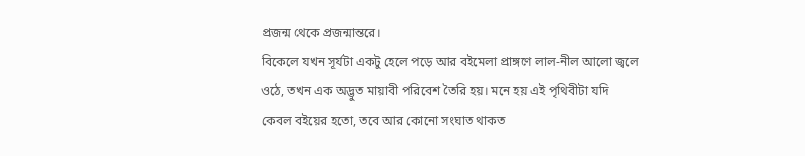প্রজন্ম থেকে প্রজন্মান্তরে।
বিকেলে যখন সূর্যটা একটু হেলে পড়ে আর বইমেলা প্রাঙ্গণে লাল-নীল আলো জ্বলে ওঠে, তখন এক অদ্ভুত মায়াবী পরিবেশ তৈরি হয়। মনে হয় এই পৃথিবীটা যদি কেবল বইয়ের হতো, তবে আর কোনো সংঘাত থাকত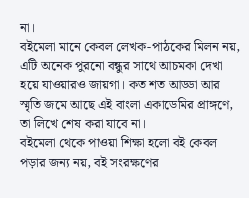না।
বইমেলা মানে কেবল লেখক-পাঠকের মিলন নয়, এটি অনেক পুরনো বন্ধুর সাথে আচমকা দেখা হয়ে যাওয়ারও জায়গা। কত শত আড্ডা আর স্মৃতি জমে আছে এই বাংলা একাডেমির প্রাঙ্গণে, তা লিখে শেষ করা যাবে না।
বইমেলা থেকে পাওয়া শিক্ষা হলো বই কেবল পড়ার জন্য নয়, বই সংরক্ষণের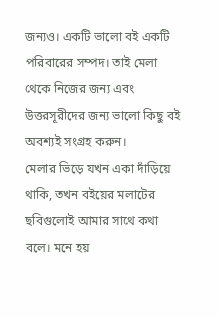জন্যও। একটি ভালো বই একটি পরিবারের সম্পদ। তাই মেলা থেকে নিজের জন্য এবং উত্তরসূরীদের জন্য ভালো কিছু বই অবশ্যই সংগ্রহ করুন।
মেলার ভিড়ে যখন একা দাঁড়িয়ে থাকি, তখন বইয়ের মলাটের ছবিগুলোই আমার সাথে কথা বলে। মনে হয়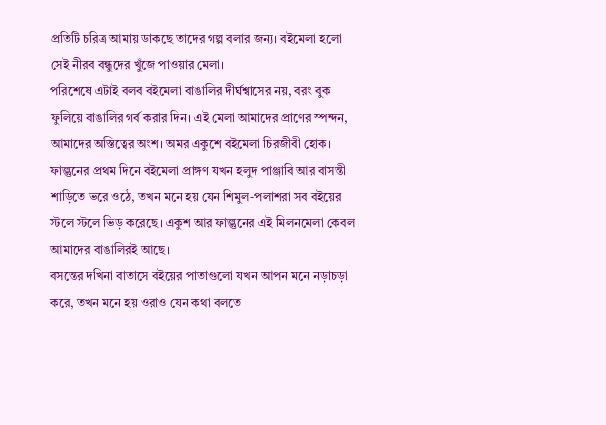প্রতিটি চরিত্র আমায় ডাকছে তাদের গল্প বলার জন্য। বইমেলা হলো সেই নীরব বন্ধুদের খুঁজে পাওয়ার মেলা।
পরিশেষে এটাই বলব বইমেলা বাঙালির দীর্ঘশ্বাসের নয়, বরং বুক ফুলিয়ে বাঙালির গর্ব করার দিন। এই মেলা আমাদের প্রাণের স্পন্দন, আমাদের অস্তিত্বের অংশ। অমর একুশে বইমেলা চিরজীবী হোক।
ফাল্গুনের প্রথম দিনে বইমেলা প্রাঙ্গণ যখন হলুদ পাঞ্জাবি আর বাসন্তী শাড়িতে ভরে ওঠে, তখন মনে হয় যেন শিমুল-পলাশরা সব বইয়ের স্টলে স্টলে ভিড় করেছে। একুশ আর ফাল্গুনের এই মিলনমেলা কেবল আমাদের বাঙালিরই আছে।
বসন্তের দখিনা বাতাসে বইয়ের পাতাগুলো যখন আপন মনে নড়াচড়া করে, তখন মনে হয় ওরাও যেন কথা বলতে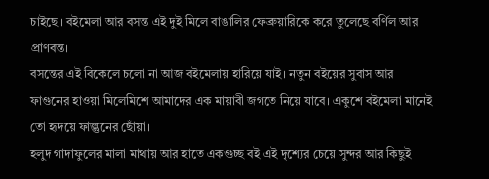চাইছে। বইমেলা আর বসন্ত এই দুই মিলে বাঙালির ফেব্রুয়ারিকে করে তুলেছে বর্ণিল আর প্রাণবন্ত।
বসন্তের এই বিকেলে চলো না আজ বইমেলায় হারিয়ে যাই। নতুন বইয়ের সুবাস আর ফাগুনের হাওয়া মিলেমিশে আমাদের এক মায়াবী জগতে নিয়ে যাবে। একুশে বইমেলা মানেই তো হৃদয়ে ফাল্গুনের ছোঁয়া।
হলুদ গাদাফুলের মালা মাথায় আর হাতে একগুচ্ছ বই এই দৃশ্যের চেয়ে সুন্দর আর কিছুই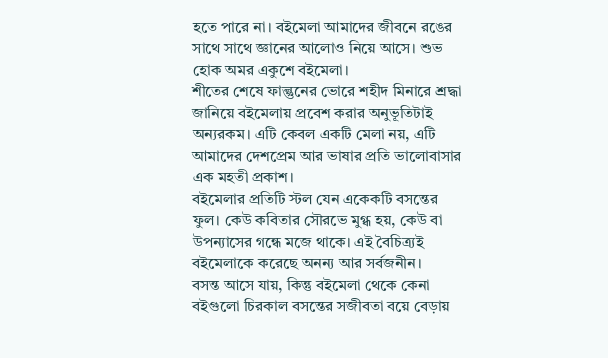হতে পারে না। বইমেলা আমাদের জীবনে রঙের সাথে সাথে জ্ঞানের আলোও নিয়ে আসে। শুভ হোক অমর একুশে বইমেলা।
শীতের শেষে ফাল্গুনের ভোরে শহীদ মিনারে শ্রদ্ধা জানিয়ে বইমেলায় প্রবেশ করার অনুভূতিটাই অন্যরকম। এটি কেবল একটি মেলা নয়, এটি আমাদের দেশপ্রেম আর ভাষার প্রতি ভালোবাসার এক মহতী প্রকাশ।
বইমেলার প্রতিটি স্টল যেন একেকটি বসন্তের ফুল। কেউ কবিতার সৌরভে মুগ্ধ হয়, কেউ বা উপন্যাসের গন্ধে মজে থাকে। এই বৈচিত্র্যই বইমেলাকে করেছে অনন্য আর সর্বজনীন।
বসন্ত আসে যায়, কিন্তু বইমেলা থেকে কেনা বইগুলো চিরকাল বসন্তের সজীবতা বয়ে বেড়ায়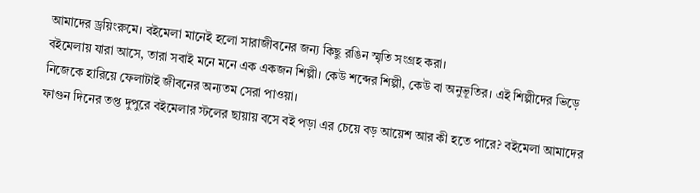আমাদের ড্রয়িংরুমে। বইমেলা মানেই হলো সারাজীবনের জন্য কিছু রঙিন স্মৃতি সংগ্রহ করা।
বইমেলায় যারা আসে, তারা সবাই মনে মনে এক একজন শিল্পী। কেউ শব্দের শিল্পী, কেউ বা অনুভূতির। এই শিল্পীদের ভিড়ে নিজেকে হারিয়ে ফেলাটাই জীবনের অন্যতম সেরা পাওয়া।
ফাগুন দিনের তপ্ত দুপুরে বইমেলার স্টলের ছায়ায় বসে বই পড়া এর চেয়ে বড় আয়েশ আর কী হতে পারে? বইমেলা আমাদের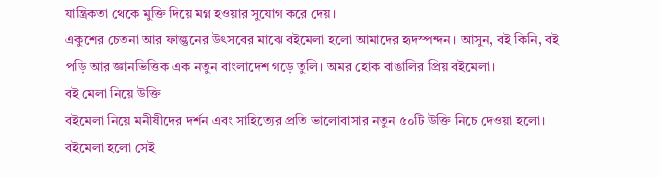যান্ত্রিকতা থেকে মুক্তি দিয়ে মগ্ন হওয়ার সুযোগ করে দেয়।
একুশের চেতনা আর ফাল্গুনের উৎসবের মাঝে বইমেলা হলো আমাদের হৃদস্পন্দন। আসুন, বই কিনি, বই পড়ি আর জ্ঞানভিত্তিক এক নতুন বাংলাদেশ গড়ে তুলি। অমর হোক বাঙালির প্রিয় বইমেলা।
বই মেলা নিয়ে উক্তি
বইমেলা নিয়ে মনীষীদের দর্শন এবং সাহিত্যের প্রতি ভালোবাসার নতুন ৫০টি উক্তি নিচে দেওয়া হলো।
বইমেলা হলো সেই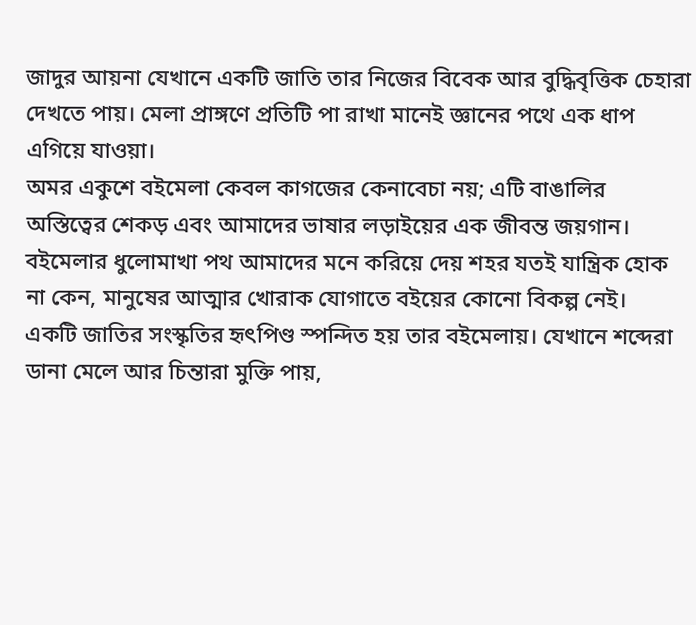জাদুর আয়না যেখানে একটি জাতি তার নিজের বিবেক আর বুদ্ধিবৃত্তিক চেহারা দেখতে পায়। মেলা প্রাঙ্গণে প্রতিটি পা রাখা মানেই জ্ঞানের পথে এক ধাপ এগিয়ে যাওয়া।
অমর একুশে বইমেলা কেবল কাগজের কেনাবেচা নয়; এটি বাঙালির অস্তিত্বের শেকড় এবং আমাদের ভাষার লড়াইয়ের এক জীবন্ত জয়গান।
বইমেলার ধুলোমাখা পথ আমাদের মনে করিয়ে দেয় শহর যতই যান্ত্রিক হোক না কেন, মানুষের আত্মার খোরাক যোগাতে বইয়ের কোনো বিকল্প নেই।
একটি জাতির সংস্কৃতির হৃৎপিণ্ড স্পন্দিত হয় তার বইমেলায়। যেখানে শব্দেরা ডানা মেলে আর চিন্তারা মুক্তি পায়,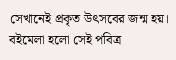সেখানেই প্রকৃত উৎসবের জন্ম হয়।
বইমেলা হলো সেই পবিত্র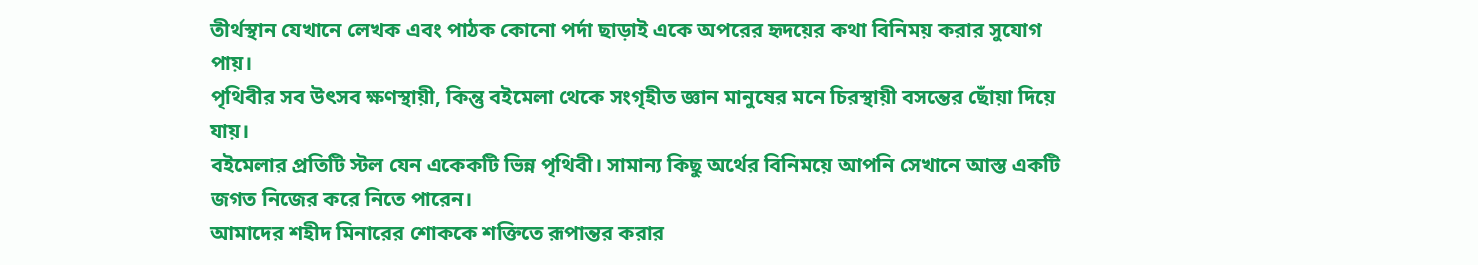তীর্থস্থান যেখানে লেখক এবং পাঠক কোনো পর্দা ছাড়াই একে অপরের হৃদয়ের কথা বিনিময় করার সুযোগ পায়।
পৃথিবীর সব উৎসব ক্ষণস্থায়ী, কিন্তু বইমেলা থেকে সংগৃহীত জ্ঞান মানুষের মনে চিরস্থায়ী বসন্তের ছোঁয়া দিয়ে যায়।
বইমেলার প্রতিটি স্টল যেন একেকটি ভিন্ন পৃথিবী। সামান্য কিছু অর্থের বিনিময়ে আপনি সেখানে আস্ত একটি জগত নিজের করে নিতে পারেন।
আমাদের শহীদ মিনারের শোককে শক্তিতে রূপান্তর করার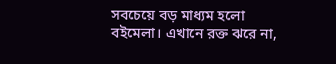সবচেয়ে বড় মাধ্যম হলো বইমেলা। এখানে রক্ত ঝরে না,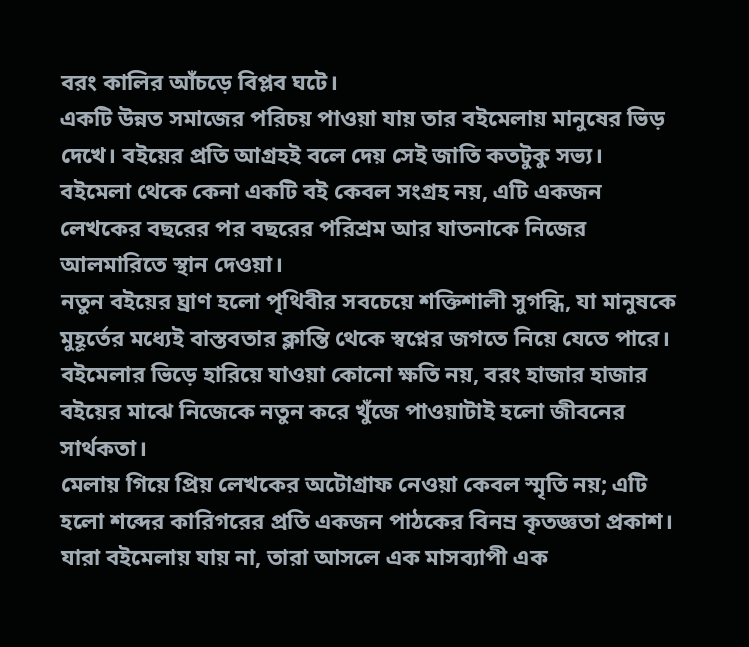বরং কালির আঁচড়ে বিপ্লব ঘটে।
একটি উন্নত সমাজের পরিচয় পাওয়া যায় তার বইমেলায় মানুষের ভিড় দেখে। বইয়ের প্রতি আগ্রহই বলে দেয় সেই জাতি কতটুকু সভ্য।
বইমেলা থেকে কেনা একটি বই কেবল সংগ্রহ নয়, এটি একজন লেখকের বছরের পর বছরের পরিশ্রম আর যাতনাকে নিজের আলমারিতে স্থান দেওয়া।
নতুন বইয়ের ঘ্রাণ হলো পৃথিবীর সবচেয়ে শক্তিশালী সুগন্ধি, যা মানুষকে মুহূর্তের মধ্যেই বাস্তবতার ক্লান্তি থেকে স্বপ্নের জগতে নিয়ে যেতে পারে।
বইমেলার ভিড়ে হারিয়ে যাওয়া কোনো ক্ষতি নয়, বরং হাজার হাজার বইয়ের মাঝে নিজেকে নতুন করে খুঁজে পাওয়াটাই হলো জীবনের সার্থকতা।
মেলায় গিয়ে প্রিয় লেখকের অটোগ্রাফ নেওয়া কেবল স্মৃতি নয়; এটি হলো শব্দের কারিগরের প্রতি একজন পাঠকের বিনম্র কৃতজ্ঞতা প্রকাশ।
যারা বইমেলায় যায় না, তারা আসলে এক মাসব্যাপী এক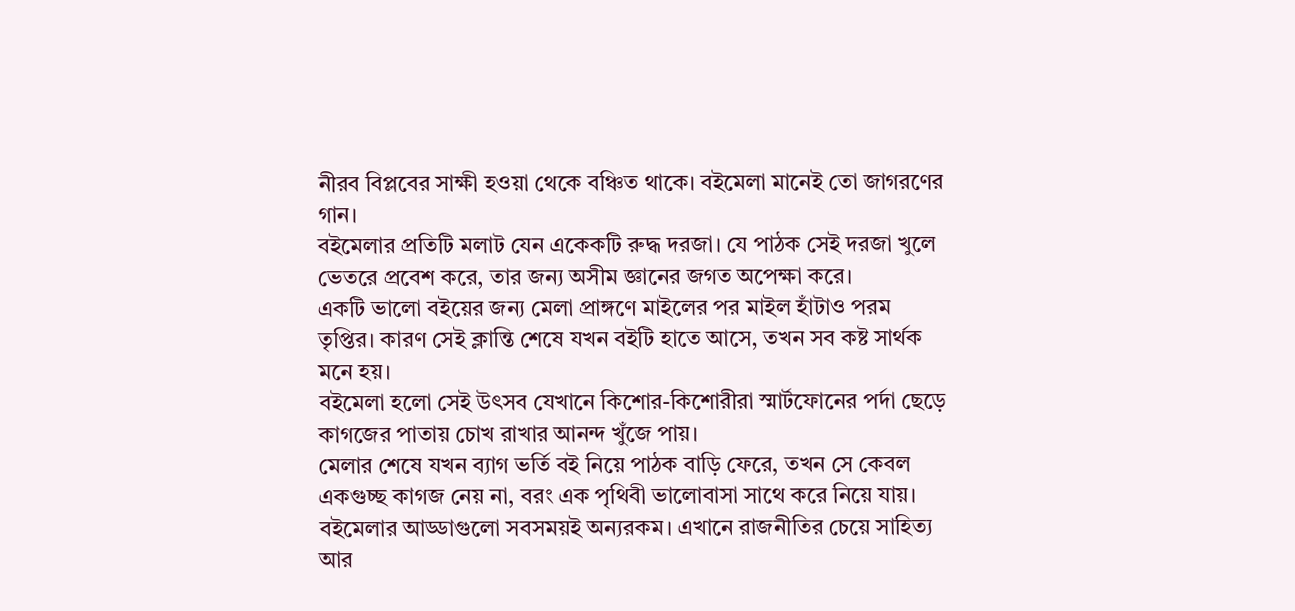নীরব বিপ্লবের সাক্ষী হওয়া থেকে বঞ্চিত থাকে। বইমেলা মানেই তো জাগরণের গান।
বইমেলার প্রতিটি মলাট যেন একেকটি রুদ্ধ দরজা। যে পাঠক সেই দরজা খুলে ভেতরে প্রবেশ করে, তার জন্য অসীম জ্ঞানের জগত অপেক্ষা করে।
একটি ভালো বইয়ের জন্য মেলা প্রাঙ্গণে মাইলের পর মাইল হাঁটাও পরম তৃপ্তির। কারণ সেই ক্লান্তি শেষে যখন বইটি হাতে আসে, তখন সব কষ্ট সার্থক মনে হয়।
বইমেলা হলো সেই উৎসব যেখানে কিশোর-কিশোরীরা স্মার্টফোনের পর্দা ছেড়ে কাগজের পাতায় চোখ রাখার আনন্দ খুঁজে পায়।
মেলার শেষে যখন ব্যাগ ভর্তি বই নিয়ে পাঠক বাড়ি ফেরে, তখন সে কেবল একগুচ্ছ কাগজ নেয় না, বরং এক পৃথিবী ভালোবাসা সাথে করে নিয়ে যায়।
বইমেলার আড্ডাগুলো সবসময়ই অন্যরকম। এখানে রাজনীতির চেয়ে সাহিত্য আর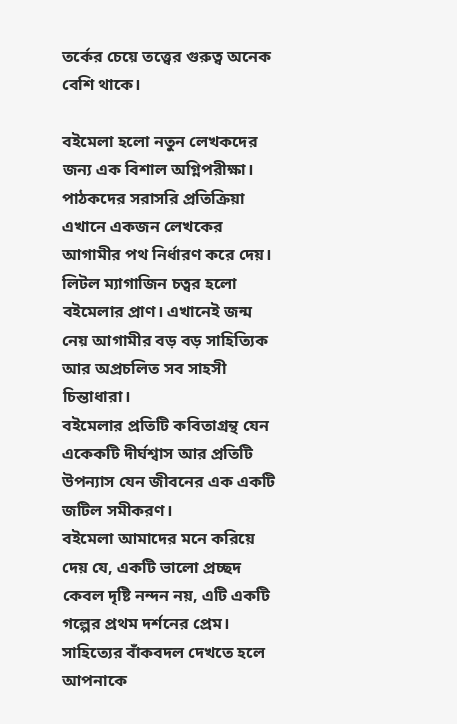তর্কের চেয়ে তত্ত্বের গুরুত্ব অনেক বেশি থাকে।

বইমেলা হলো নতুন লেখকদের জন্য এক বিশাল অগ্নিপরীক্ষা। পাঠকদের সরাসরি প্রতিক্রিয়া এখানে একজন লেখকের আগামীর পথ নির্ধারণ করে দেয়।
লিটল ম্যাগাজিন চত্বর হলো বইমেলার প্রাণ। এখানেই জন্ম নেয় আগামীর বড় বড় সাহিত্যিক আর অপ্রচলিত সব সাহসী চিন্তাধারা।
বইমেলার প্রতিটি কবিতাগ্রন্থ যেন একেকটি দীর্ঘশ্বাস আর প্রতিটি উপন্যাস যেন জীবনের এক একটি জটিল সমীকরণ।
বইমেলা আমাদের মনে করিয়ে দেয় যে, একটি ভালো প্রচ্ছদ কেবল দৃষ্টি নন্দন নয়, এটি একটি গল্পের প্রথম দর্শনের প্রেম।
সাহিত্যের বাঁকবদল দেখতে হলে আপনাকে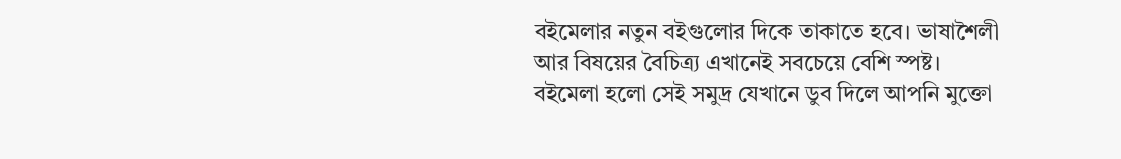বইমেলার নতুন বইগুলোর দিকে তাকাতে হবে। ভাষাশৈলী আর বিষয়ের বৈচিত্র্য এখানেই সবচেয়ে বেশি স্পষ্ট।
বইমেলা হলো সেই সমুদ্র যেখানে ডুব দিলে আপনি মুক্তো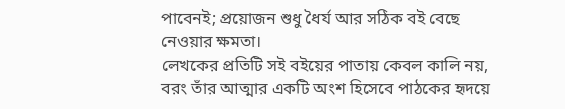পাবেনই; প্রয়োজন শুধু ধৈর্য আর সঠিক বই বেছে নেওয়ার ক্ষমতা।
লেখকের প্রতিটি সই বইয়ের পাতায় কেবল কালি নয়, বরং তাঁর আত্মার একটি অংশ হিসেবে পাঠকের হৃদয়ে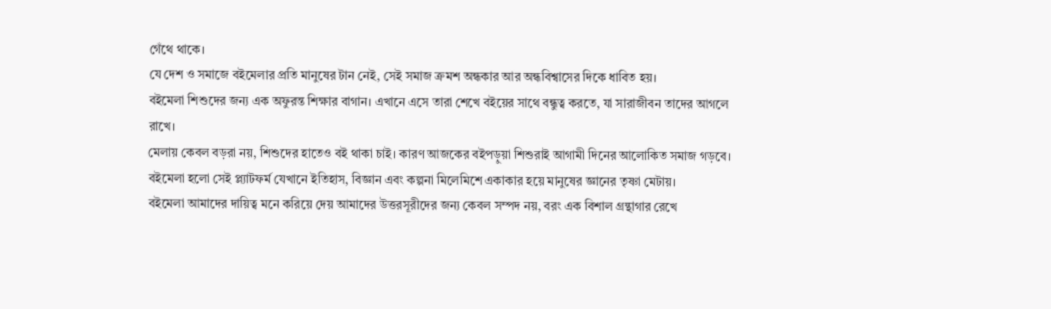গেঁথে থাকে।
যে দেশ ও সমাজে বইমেলার প্রতি মানুষের টান নেই, সেই সমাজ ক্রমশ অন্ধকার আর অন্ধবিশ্বাসের দিকে ধাবিত হয়।
বইমেলা শিশুদের জন্য এক অফুরন্ত শিক্ষার বাগান। এখানে এসে তারা শেখে বইয়ের সাথে বন্ধুত্ব করতে, যা সারাজীবন তাদের আগলে রাখে।
মেলায় কেবল বড়রা নয়, শিশুদের হাতেও বই থাকা চাই। কারণ আজকের বইপড়ুয়া শিশুরাই আগামী দিনের আলোকিত সমাজ গড়বে।
বইমেলা হলো সেই প্ল্যাটফর্ম যেখানে ইতিহাস, বিজ্ঞান এবং কল্পনা মিলেমিশে একাকার হয়ে মানুষের জ্ঞানের তৃষ্ণা মেটায়।
বইমেলা আমাদের দায়িত্ব মনে করিয়ে দেয় আমাদের উত্তরসূরীদের জন্য কেবল সম্পদ নয়, বরং এক বিশাল গ্রন্থাগার রেখে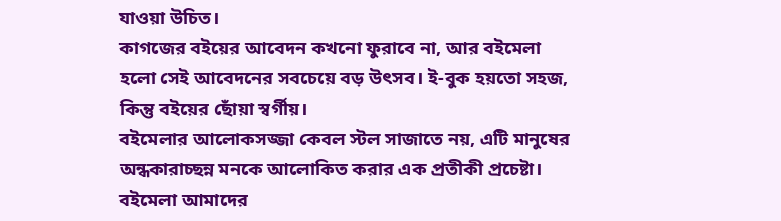যাওয়া উচিত।
কাগজের বইয়ের আবেদন কখনো ফুরাবে না, আর বইমেলা হলো সেই আবেদনের সবচেয়ে বড় উৎসব। ই-বুক হয়তো সহজ, কিন্তু বইয়ের ছোঁয়া স্বর্গীয়।
বইমেলার আলোকসজ্জা কেবল স্টল সাজাতে নয়, এটি মানুষের অন্ধকারাচ্ছন্ন মনকে আলোকিত করার এক প্রতীকী প্রচেষ্টা।
বইমেলা আমাদের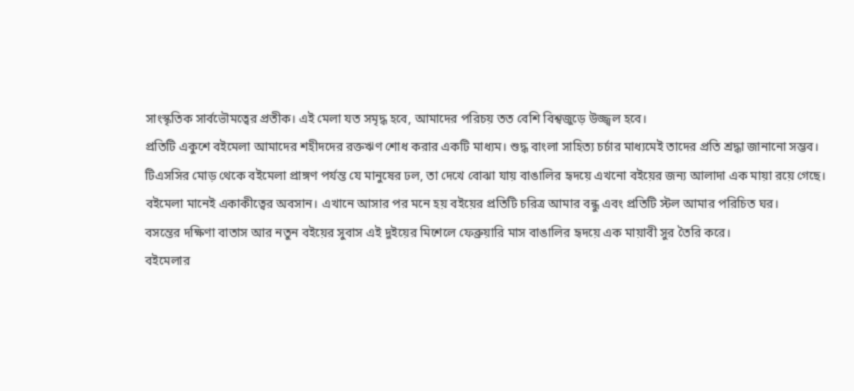সাংস্কৃতিক সার্বভৌমত্বের প্রতীক। এই মেলা যত সমৃদ্ধ হবে, আমাদের পরিচয় তত বেশি বিশ্বজুড়ে উজ্জ্বল হবে।
প্রতিটি একুশে বইমেলা আমাদের শহীদদের রক্তঋণ শোধ করার একটি মাধ্যম। শুদ্ধ বাংলা সাহিত্য চর্চার মাধ্যমেই তাদের প্রতি শ্রদ্ধা জানানো সম্ভব।
টিএসসির মোড় থেকে বইমেলা প্রাঙ্গণ পর্যন্ত যে মানুষের ঢল, তা দেখে বোঝা যায় বাঙালির হৃদয়ে এখনো বইয়ের জন্য আলাদা এক মায়া রয়ে গেছে।
বইমেলা মানেই একাকীত্বের অবসান। এখানে আসার পর মনে হয় বইয়ের প্রতিটি চরিত্র আমার বন্ধু এবং প্রতিটি স্টল আমার পরিচিত ঘর।
বসন্তের দক্ষিণা বাতাস আর নতুন বইয়ের সুবাস এই দুইয়ের মিশেলে ফেব্রুয়ারি মাস বাঙালির হৃদয়ে এক মায়াবী সুর তৈরি করে।
বইমেলার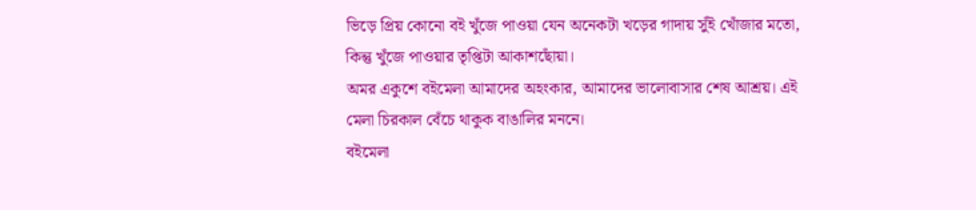ভিড়ে প্রিয় কোনো বই খুঁজে পাওয়া যেন অনেকটা খড়ের গাদায় সুঁই খোঁজার মতো, কিন্তু খুঁজে পাওয়ার তৃপ্তিটা আকাশছোঁয়া।
অমর একুশে বইমেলা আমাদের অহংকার, আমাদের ভালোবাসার শেষ আশ্রয়। এই মেলা চিরকাল বেঁচে থাকুক বাঙালির মননে।
বইমেলা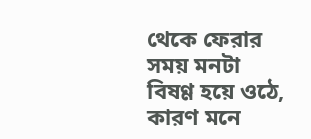থেকে ফেরার সময় মনটা বিষণ্ণ হয়ে ওঠে, কারণ মনে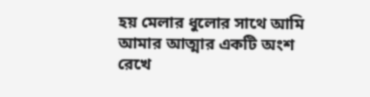হয় মেলার ধুলোর সাথে আমি আমার আত্মার একটি অংশ রেখে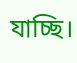যাচ্ছি।